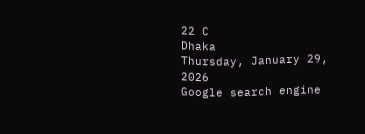22 C
Dhaka
Thursday, January 29, 2026
Google search engine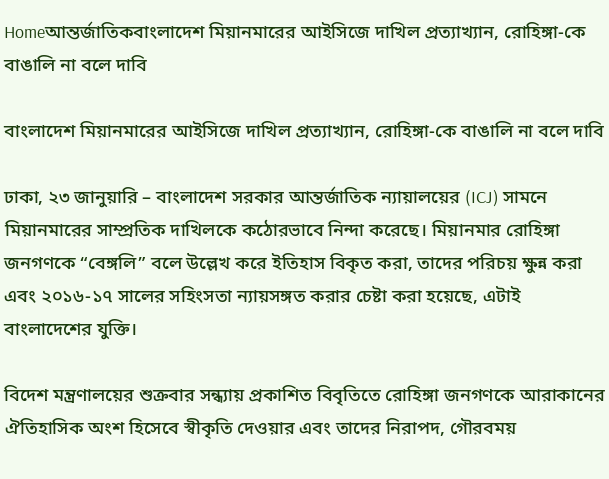Homeআন্তর্জাতিকবাংলাদেশ মিয়ানমারের আইসিজে দাখিল প্রত্যাখ্যান, রোহিঙ্গা-কে বাঙালি না বলে দাবি

বাংলাদেশ মিয়ানমারের আইসিজে দাখিল প্রত্যাখ্যান, রোহিঙ্গা-কে বাঙালি না বলে দাবি

ঢাকা, ২৩ জানুয়ারি – বাংলাদেশ সরকার আন্তর্জাতিক ন্যায়ালয়ের (ICJ) সামনে মিয়ানমারের সাম্প্রতিক দাখিলকে কঠোরভাবে নিন্দা করেছে। মিয়ানমার রোহিঙ্গা জনগণকে “বেঙ্গলি” বলে উল্লেখ করে ইতিহাস বিকৃত করা, তাদের পরিচয় ক্ষুন্ন করা এবং ২০১৬-১৭ সালের সহিংসতা ন্যায়সঙ্গত করার চেষ্টা করা হয়েছে, এটাই বাংলাদেশের যুক্তি।

বিদেশ মন্ত্রণালয়ের শুক্রবার সন্ধ্যায় প্রকাশিত বিবৃতিতে রোহিঙ্গা জনগণকে আরাকানের ঐতিহাসিক অংশ হিসেবে স্বীকৃতি দেওয়ার এবং তাদের নিরাপদ, গৌরবময়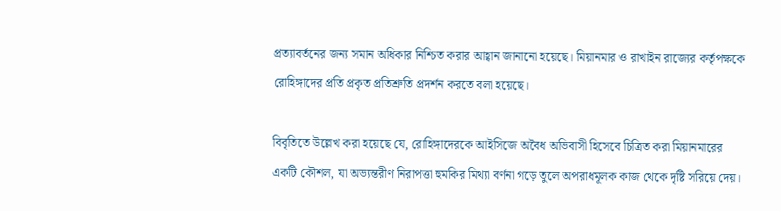প্রত্যাবর্তনের জন্য সমান অধিকার নিশ্চিত করার আহ্বান জানানো হয়েছে। মিয়ানমার ও রাখাইন রাজ্যের কর্তৃপক্ষকে রোহিঙ্গাদের প্রতি প্রকৃত প্রতিশ্রুতি প্রদর্শন করতে বলা হয়েছে।

বিবৃতিতে উল্লেখ করা হয়েছে যে, রোহিঙ্গাদেরকে আইসিজে অবৈধ অভিবাসী হিসেবে চিত্রিত করা মিয়ানমারের একটি কৌশল, যা অভ্যন্তরীণ নিরাপত্তা হুমকির মিথ্যা বর্ণনা গড়ে তুলে অপরাধমূলক কাজ থেকে দৃষ্টি সরিয়ে দেয়।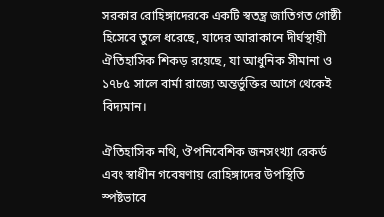সরকার রোহিঙ্গাদেরকে একটি স্বতন্ত্র জাতিগত গোষ্ঠী হিসেবে তুলে ধরেছে, যাদের আরাকানে দীর্ঘস্থায়ী ঐতিহাসিক শিকড় রয়েছে, যা আধুনিক সীমানা ও ১৭৮৫ সালে বার্মা রাজ্যে অন্তর্ভুক্তির আগে থেকেই বিদ্যমান।

ঐতিহাসিক নথি, ঔপনিবেশিক জনসংখ্যা রেকর্ড এবং স্বাধীন গবেষণায় রোহিঙ্গাদের উপস্থিতি স্পষ্টভাবে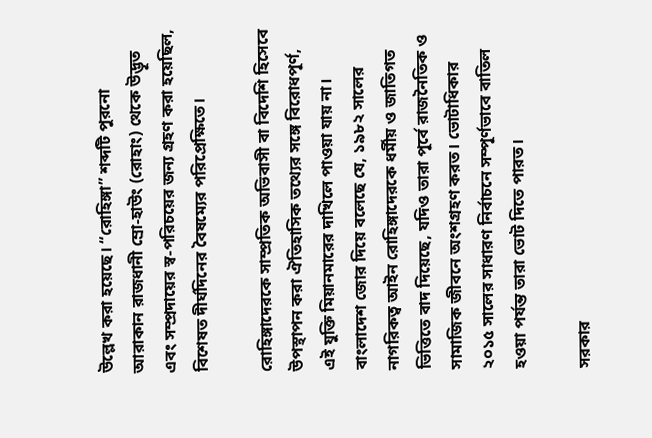উল্লেখ করা হয়েছে। “রোহিঙ্গা” শব্দটি পুরনো আরাকান রাজধানী ম্রো‑হাউং (রোহাং) থেকে উদ্ভূত এবং সম্প্রদায়ের স্ব-পরিচয়ের জন্য গ্রহণ করা হয়েছিল, বিশেষত দীর্ঘদিনের বৈষম্যের পরিপ্রেক্ষিতে।

রোহিঙ্গাদেরকে সাম্প্রতিক অভিবাসী বা বিদেশি হিসেবে উপস্থাপন করা ঐতিহাসিক তথ্যের সঙ্গে বিরোধপূর্ণ, এই যুক্তি মিয়ানমারের দাখিলে পাওয়া যায় না। বাংলাদেশ জোর দিয়ে বলেছে যে, ১৯৮২ সালের নাগরিকত্ব আইন রোহিঙ্গাদেরকে ধর্মীয় ও জাতিগত ভিত্তিতে বাদ দিয়েছে, যদিও তারা পূর্বে রাজনৈতিক ও সামাজিক জীবনে অংশগ্রহণ করত। ভোটাধিকার ২০১৫ সালের সাধারণ নির্বাচনে সম্পূর্ণভাবে বাতিল হওয়া পর্যন্ত তারা ভোট দিতে পারত।

সরকার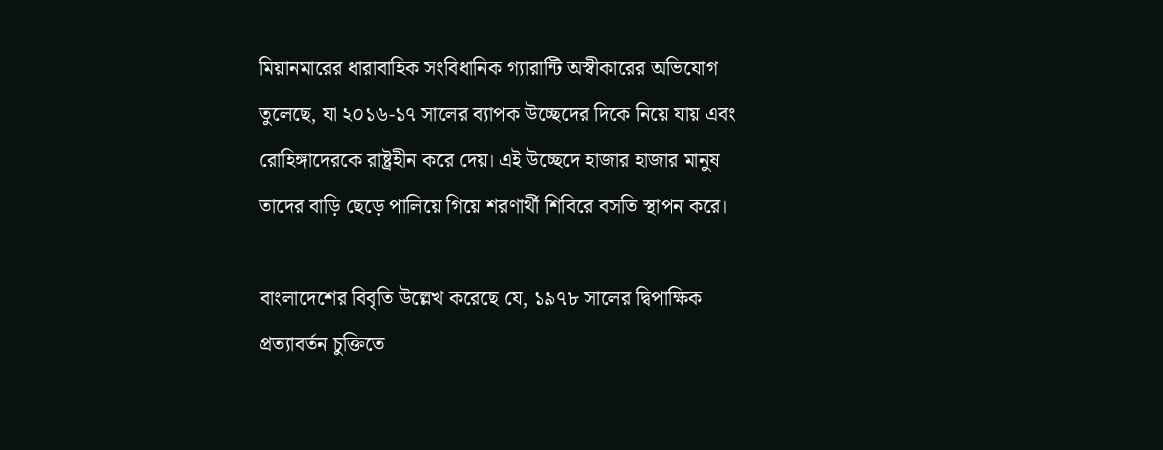মিয়ানমারের ধারাবাহিক সংবিধানিক গ্যারান্টি অস্বীকারের অভিযোগ তুলেছে, যা ২০১৬-১৭ সালের ব্যাপক উচ্ছেদের দিকে নিয়ে যায় এবং রোহিঙ্গাদেরকে রাষ্ট্রহীন করে দেয়। এই উচ্ছেদে হাজার হাজার মানুষ তাদের বাড়ি ছেড়ে পালিয়ে গিয়ে শরণার্থী শিবিরে বসতি স্থাপন করে।

বাংলাদেশের বিবৃতি উল্লেখ করেছে যে, ১৯৭৮ সালের দ্বিপাক্ষিক প্রত্যাবর্তন চুক্তিতে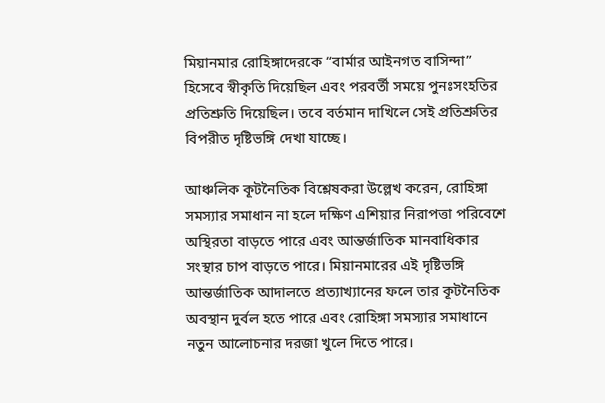মিয়ানমার রোহিঙ্গাদেরকে “বার্মার আইনগত বাসিন্দা” হিসেবে স্বীকৃতি দিয়েছিল এবং পরবর্তী সময়ে পুনঃসংহতির প্রতিশ্রুতি দিয়েছিল। তবে বর্তমান দাখিলে সেই প্রতিশ্রুতির বিপরীত দৃষ্টিভঙ্গি দেখা যাচ্ছে।

আঞ্চলিক কূটনৈতিক বিশ্লেষকরা উল্লেখ করেন, রোহিঙ্গা সমস্যার সমাধান না হলে দক্ষিণ এশিয়ার নিরাপত্তা পরিবেশে অস্থিরতা বাড়তে পারে এবং আন্তর্জাতিক মানবাধিকার সংস্থার চাপ বাড়তে পারে। মিয়ানমারের এই দৃষ্টিভঙ্গি আন্তর্জাতিক আদালতে প্রত্যাখ্যানের ফলে তার কূটনৈতিক অবস্থান দুর্বল হতে পারে এবং রোহিঙ্গা সমস্যার সমাধানে নতুন আলোচনার দরজা খুলে দিতে পারে।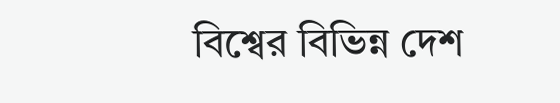বিশ্বের বিভিন্ন দেশ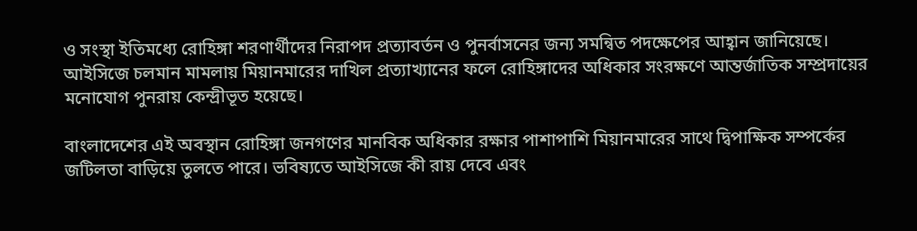ও সংস্থা ইতিমধ্যে রোহিঙ্গা শরণার্থীদের নিরাপদ প্রত্যাবর্তন ও পুনর্বাসনের জন্য সমন্বিত পদক্ষেপের আহ্বান জানিয়েছে। আইসিজে চলমান মামলায় মিয়ানমারের দাখিল প্রত্যাখ্যানের ফলে রোহিঙ্গাদের অধিকার সংরক্ষণে আন্তর্জাতিক সম্প্রদায়ের মনোযোগ পুনরায় কেন্দ্রীভূত হয়েছে।

বাংলাদেশের এই অবস্থান রোহিঙ্গা জনগণের মানবিক অধিকার রক্ষার পাশাপাশি মিয়ানমারের সাথে দ্বিপাক্ষিক সম্পর্কের জটিলতা বাড়িয়ে তুলতে পারে। ভবিষ্যতে আইসিজে কী রায় দেবে এবং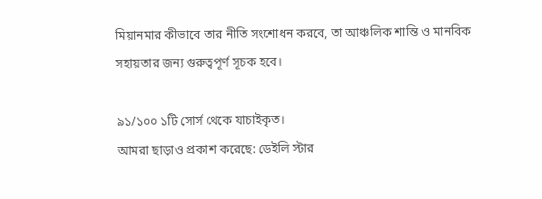মিয়ানমার কীভাবে তার নীতি সংশোধন করবে, তা আঞ্চলিক শান্তি ও মানবিক সহায়তার জন্য গুরুত্বপূর্ণ সূচক হবে।

৯১/১০০ ১টি সোর্স থেকে যাচাইকৃত।
আমরা ছাড়াও প্রকাশ করেছে: ডেইলি স্টার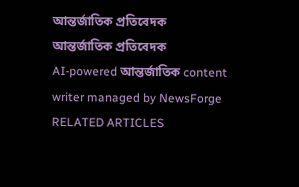আন্তর্জাতিক প্রতিবেদক
আন্তর্জাতিক প্রতিবেদক
AI-powered আন্তর্জাতিক content writer managed by NewsForge
RELATED ARTICLES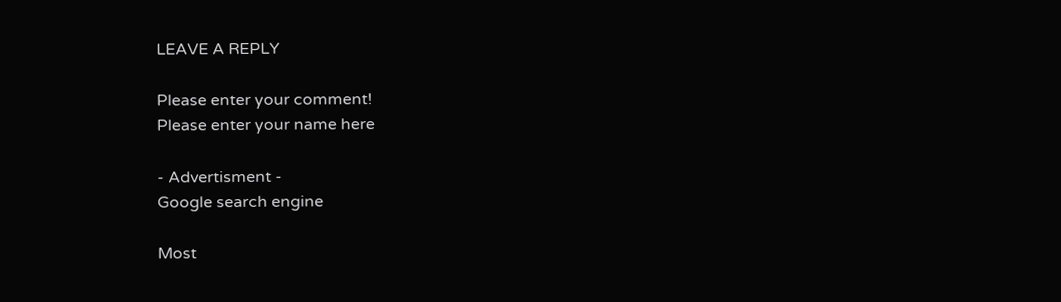LEAVE A REPLY

Please enter your comment!
Please enter your name here

- Advertisment -
Google search engine

Most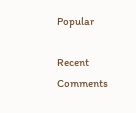Popular

Recent Comments